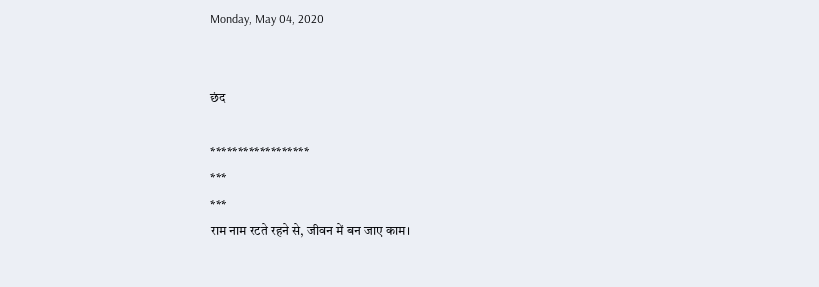Monday, May 04, 2020


छंद

******************
***
***
राम नाम रटते रहने से, जीवन में बन जाए काम।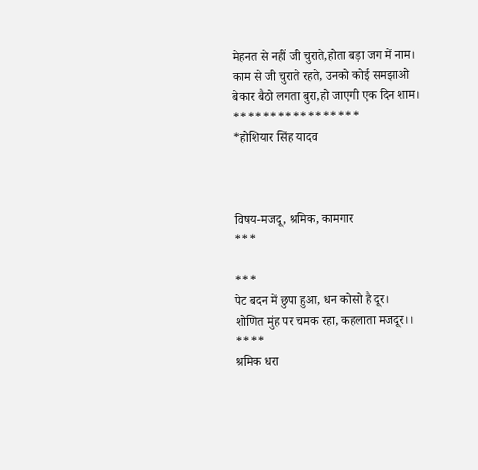मेहनत से नहीं जी चुराते,होता बड़ा जग में नाम।
काम से जी चुराते रहते, उनको कोई समझाओ
बेकार बैठो लगता बुरा,हो जाएगी एक दिन शाम।
*****************
*होशियार सिंह यादव



विषय-मजदू, श्रमिक, कामगार
***

***
पेट बदन में छुपा हुआ, धन कोसो है दूर।
शोणित मुंह पर चमक रहा, कहलाता मजदूर।।
****
श्रमिक धरा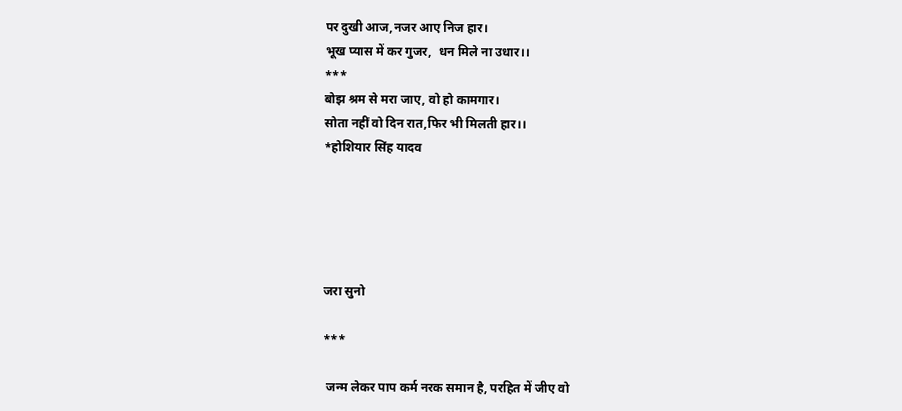पर दुखी आज,नजर आए निज हार।
भूख प्यास में कर गुजर,  धन मिले ना उधार।।
***
बोझ श्रम से मरा जाए, वो हो कामगार।
सोता नहीं वो दिन रात,फिर भी मिलती हार।।
*होशियार सिंह यादव





जरा सुनो

***

 जन्म लेकर पाप कर्म नरक समान है, परहित में जीए वो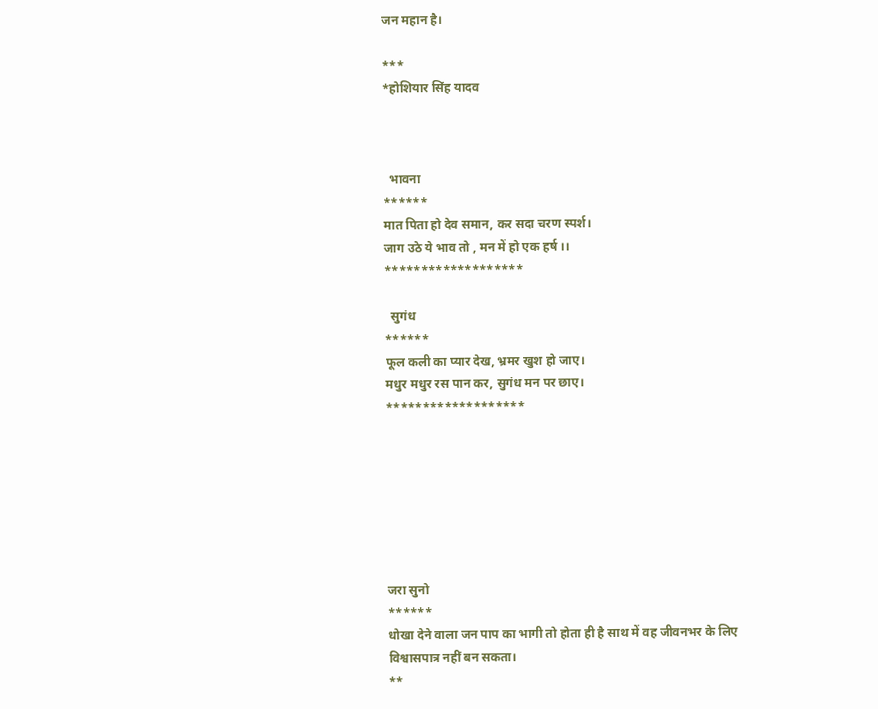जन महान है।

***
*होशियार सिंह यादव



  भावना
******
मात पिता हो देव समान, कर सदा चरण स्पर्श।
जाग उठे ये भाव तो , मन में हो एक हर्ष ।।
*******************

  सुगंध
******
फूल कली का प्यार देख, भ्रमर खुश हो जाए।
मधुर मधुर रस पान कर, सुगंध मन पर छाए।
*******************







जरा सुनो
******
धोखा देने वाला जन पाप का भागी तो होता ही है साथ में वह जीवनभर के लिए विश्वासपात्र नहीं बन सकता।
**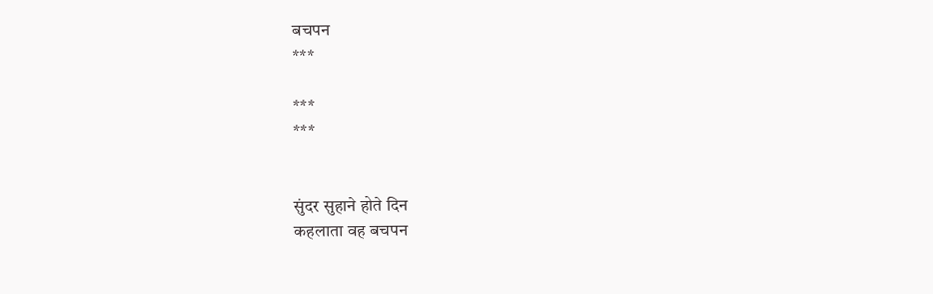बचपन
***

***
***


सुंदर सुहाने होते दिन
कहलाता वह बचपन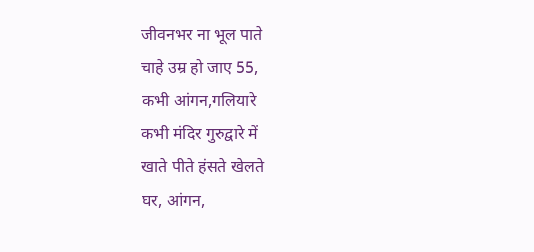जीवनभर ना भूल पाते
चाहे उम्र हो जाए 55,
कभी आंगन,गलियारे
कभी मंदिर गुरुद्वारे में
खाते पीते हंसते खेलते
घर, आंगन,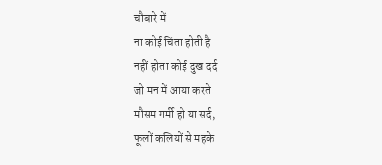चौबारे में
ना कोई चिंता होती है
नहीं होता कोई दुख दर्द
जो मन में आया करते
मौसम गर्मी हो या सर्द,
फूलों कलियों से महके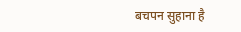बचपन सुहाना है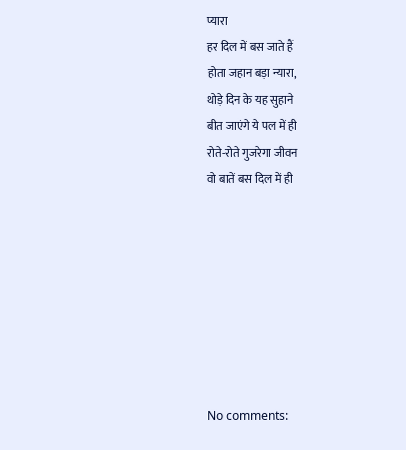प्यारा
हर दिल में बस जाते हैं
होता जहान बड़ा न्यारा,
थोड़े दिन के यह सुहाने
बीत जाएंगे ये पल में ही
रोते-रोते गुजरेगा जीवन
वो बातें बस दिल में ही








No comments: